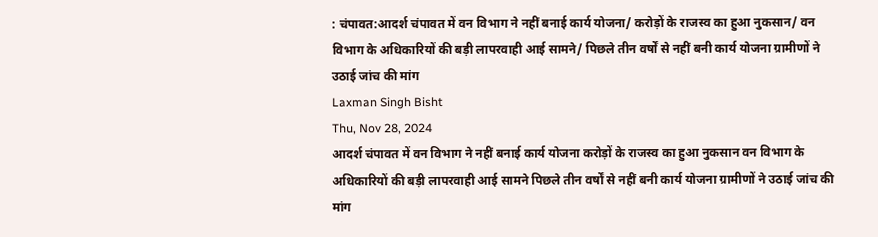: चंपावत:आदर्श चंपावत में वन विभाग ने नहीं बनाई कार्य योजना/ करोड़ों के राजस्व का हुआ नुकसान/ वन विभाग के अधिकारियों की बड़ी लापरवाही आई सामने/ पिछले तीन वर्षों से नहीं बनी कार्य योजना ग्रामीणों ने उठाई जांच की मांग
Laxman Singh Bisht
Thu, Nov 28, 2024
आदर्श चंपावत में वन विभाग ने नहीं बनाई कार्य योजना करोड़ों के राजस्व का हुआ नुकसान वन विभाग के अधिकारियों की बड़ी लापरवाही आई सामने पिछले तीन वर्षों से नहीं बनी कार्य योजना ग्रामीणों ने उठाई जांच की मांग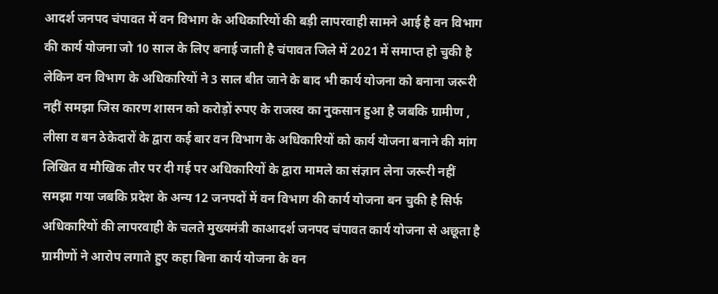आदर्श जनपद चंपावत में वन विभाग के अधिकारियों की बड़ी लापरवाही सामने आई है वन विभाग की कार्य योजना जो 10 साल के लिए बनाई जाती है चंपावत जिले में 2021 में समाप्त हो चुकी है लेकिन वन विभाग के अधिकारियों ने 3 साल बीत जाने के बाद भी कार्य योजना को बनाना जरूरी नहीं समझा जिस कारण शासन को करोड़ों रुपए के राजस्व का नुकसान हुआ है जबकि ग्रामीण , लीसा व बन ठेकेदारों के द्वारा कई बार वन विभाग के अधिकारियों को कार्य योजना बनाने की मांग लिखित व मौखिक तौर पर दी गई पर अधिकारियों के द्वारा मामले का संज्ञान लेना जरूरी नहीं समझा गया जबकि प्रदेश के अन्य 12 जनपदों में वन विभाग की कार्य योजना बन चुकी है सिर्फ अधिकारियों की लापरवाही के चलते मुख्यमंत्री काआदर्श जनपद चंपावत कार्य योजना से अछूता है ग्रामीणों ने आरोप लगाते हुए कहा बिना कार्य योजना के वन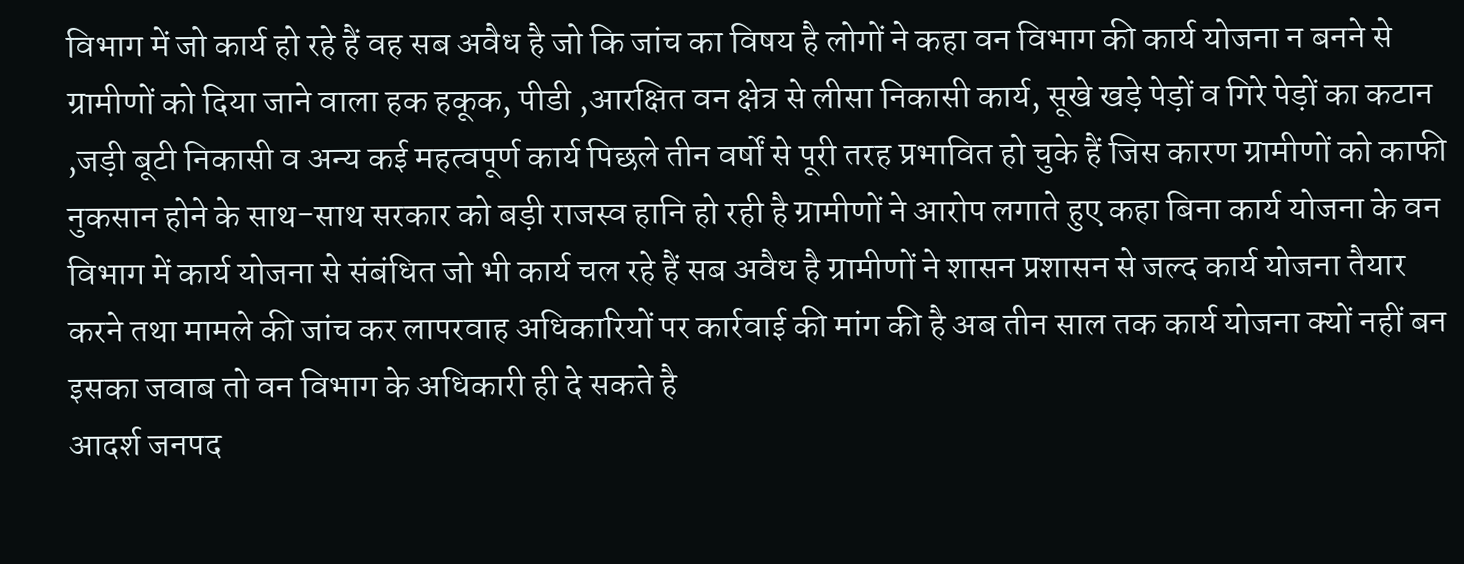विभाग में जो कार्य हो रहे हैं वह सब अवैध है जो कि जांच का विषय है लोगों ने कहा वन विभाग की कार्य योजना न बनने से ग्रामीणों को दिया जाने वाला हक हकूक, पीडी ,आरक्षित वन क्षेत्र से लीसा निकासी कार्य, सूखे खड़े पेड़ों व गिरे पेड़ों का कटान ,जड़ी बूटी निकासी व अन्य कई महत्वपूर्ण कार्य पिछले तीन वर्षों से पूरी तरह प्रभावित हो चुके हैं जिस कारण ग्रामीणों को काफी नुकसान होने के साथ-साथ सरकार को बड़ी राजस्व हानि हो रही है ग्रामीणों ने आरोप लगाते हुए कहा बिना कार्य योजना के वन विभाग में कार्य योजना से संबंधित जो भी कार्य चल रहे हैं सब अवैध है ग्रामीणों ने शासन प्रशासन से जल्द कार्य योजना तैयार करने तथा मामले की जांच कर लापरवाह अधिकारियों पर कार्रवाई की मांग की है अब तीन साल तक कार्य योजना क्यों नहीं बन इसका जवाब तो वन विभाग के अधिकारी ही दे सकते है
आदर्श जनपद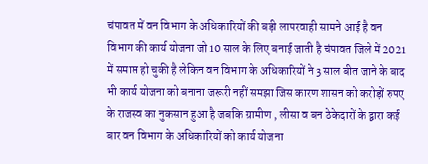चंपावत में वन विभाग के अधिकारियों की बड़ी लापरवाही सामने आई है वन विभाग की कार्य योजना जो 10 साल के लिए बनाई जाती है चंपावत जिले में 2021 में समाप्त हो चुकी है लेकिन वन विभाग के अधिकारियों ने 3 साल बीत जाने के बाद भी कार्य योजना को बनाना जरूरी नहीं समझा जिस कारण शासन को करोड़ों रुपए के राजस्व का नुकसान हुआ है जबकि ग्रामीण , लीसा व बन ठेकेदारों के द्वारा कई बार वन विभाग के अधिकारियों को कार्य योजना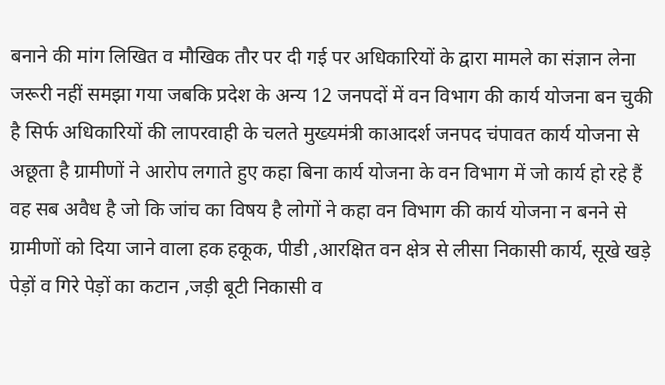बनाने की मांग लिखित व मौखिक तौर पर दी गई पर अधिकारियों के द्वारा मामले का संज्ञान लेना जरूरी नहीं समझा गया जबकि प्रदेश के अन्य 12 जनपदों में वन विभाग की कार्य योजना बन चुकी है सिर्फ अधिकारियों की लापरवाही के चलते मुख्यमंत्री काआदर्श जनपद चंपावत कार्य योजना से अछूता है ग्रामीणों ने आरोप लगाते हुए कहा बिना कार्य योजना के वन विभाग में जो कार्य हो रहे हैं वह सब अवैध है जो कि जांच का विषय है लोगों ने कहा वन विभाग की कार्य योजना न बनने से ग्रामीणों को दिया जाने वाला हक हकूक, पीडी ,आरक्षित वन क्षेत्र से लीसा निकासी कार्य, सूखे खड़े पेड़ों व गिरे पेड़ों का कटान ,जड़ी बूटी निकासी व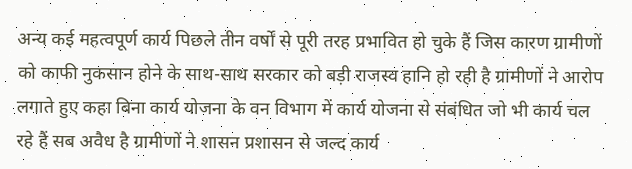अन्य कई महत्वपूर्ण कार्य पिछले तीन वर्षों से पूरी तरह प्रभावित हो चुके हैं जिस कारण ग्रामीणों को काफी नुकसान होने के साथ-साथ सरकार को बड़ी राजस्व हानि हो रही है ग्रामीणों ने आरोप लगाते हुए कहा बिना कार्य योजना के वन विभाग में कार्य योजना से संबंधित जो भी कार्य चल रहे हैं सब अवैध है ग्रामीणों ने शासन प्रशासन से जल्द कार्य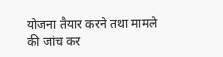योजना तैयार करने तथा मामले की जांच कर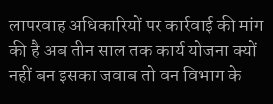लापरवाह अधिकारियों पर कार्रवाई की मांग की है अब तीन साल तक कार्य योजना क्यों नहीं बन इसका जवाब तो वन विभाग के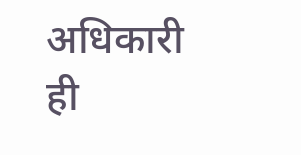अधिकारी ही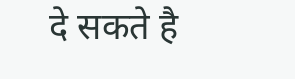दे सकते है